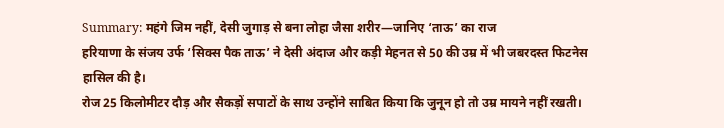Summary: महंगे जिम नहीं, देसी जुगाड़ से बना लोहा जैसा शरीर—जानिए ‘ताऊ’ का राज
हरियाणा के संजय उर्फ ‘सिक्स पैक ताऊ’ ने देसी अंदाज और कड़ी मेहनत से 50 की उम्र में भी जबरदस्त फिटनेस हासिल की है।
रोज 25 किलोमीटर दौड़ और सैकड़ों सपाटों के साथ उन्होंने साबित किया कि जुनून हो तो उम्र मायने नहीं रखती।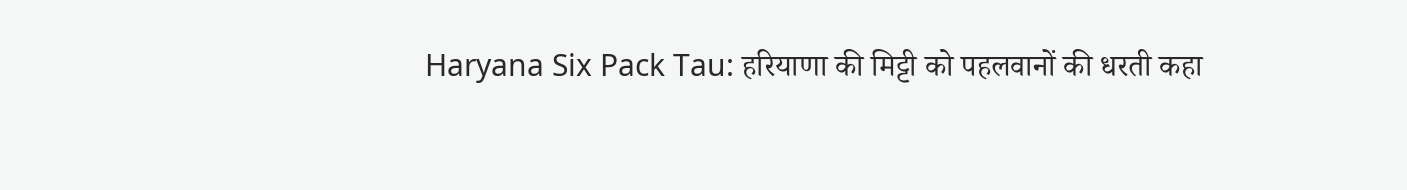Haryana Six Pack Tau: हरियाणा की मिट्टी को पहलवानों की धरती कहा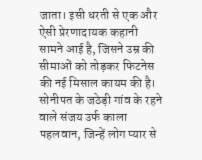जाता। इसी धरती से एक और ऐसी प्रेरणादायक कहानी सामने आई है, जिसने उम्र की सीमाओं को तोड़कर फिटनेस की नई मिसाल कायम की है। सोनीपत के जठेड़ी गांव के रहने वाले संजय उर्फ काला पहलवान, जिन्हें लोग प्यार से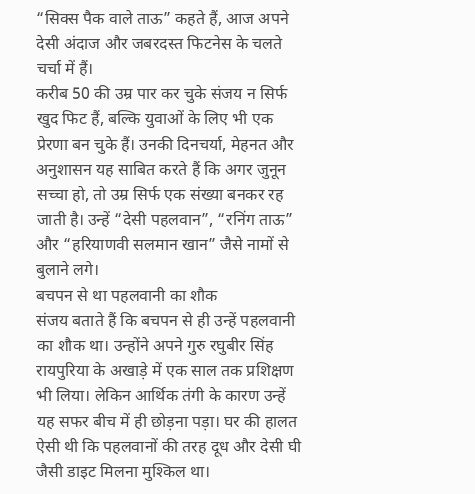“सिक्स पैक वाले ताऊ” कहते हैं, आज अपने देसी अंदाज और जबरदस्त फिटनेस के चलते चर्चा में हैं।
करीब 50 की उम्र पार कर चुके संजय न सिर्फ खुद फिट हैं, बल्कि युवाओं के लिए भी एक प्रेरणा बन चुके हैं। उनकी दिनचर्या, मेहनत और अनुशासन यह साबित करते हैं कि अगर जुनून सच्चा हो, तो उम्र सिर्फ एक संख्या बनकर रह जाती है। उन्हें “देसी पहलवान”, “रनिंग ताऊ” और “हरियाणवी सलमान खान” जैसे नामों से बुलाने लगे।
बचपन से था पहलवानी का शौक
संजय बताते हैं कि बचपन से ही उन्हें पहलवानी का शौक था। उन्होंने अपने गुरु रघुबीर सिंह रायपुरिया के अखाड़े में एक साल तक प्रशिक्षण भी लिया। लेकिन आर्थिक तंगी के कारण उन्हें यह सफर बीच में ही छोड़ना पड़ा। घर की हालत ऐसी थी कि पहलवानों की तरह दूध और देसी घी जैसी डाइट मिलना मुश्किल था।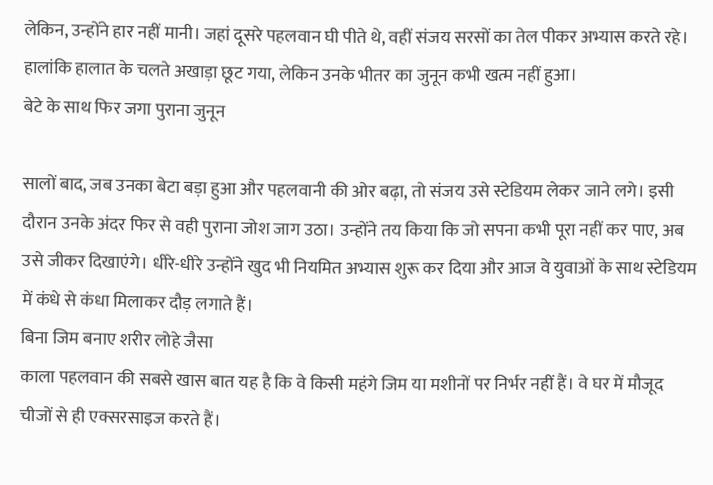लेकिन, उन्होंने हार नहीं मानी। जहां दूसरे पहलवान घी पीते थे, वहीं संजय सरसों का तेल पीकर अभ्यास करते रहे। हालांकि हालात के चलते अखाड़ा छूट गया, लेकिन उनके भीतर का जुनून कभी खत्म नहीं हुआ।
बेटे के साथ फिर जगा पुराना जुनून

सालों बाद, जब उनका बेटा बड़ा हुआ और पहलवानी की ओर बढ़ा, तो संजय उसे स्टेडियम लेकर जाने लगे। इसी दौरान उनके अंदर फिर से वही पुराना जोश जाग उठा। उन्होंने तय किया कि जो सपना कभी पूरा नहीं कर पाए, अब उसे जीकर दिखाएंगे। धीरे-धीरे उन्होंने खुद भी नियमित अभ्यास शुरू कर दिया और आज वे युवाओं के साथ स्टेडियम में कंधे से कंधा मिलाकर दौड़ लगाते हैं।
बिना जिम बनाए शरीर लोहे जैसा
काला पहलवान की सबसे खास बात यह है कि वे किसी महंगे जिम या मशीनों पर निर्भर नहीं हैं। वे घर में मौजूद चीजों से ही एक्सरसाइज करते हैं।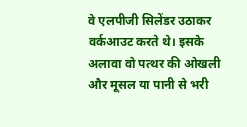वे एलपीजी सिलेंडर उठाकर वर्कआउट करते थे। इसके अलावा वो पत्थर की ओखली और मूसल या पानी से भरी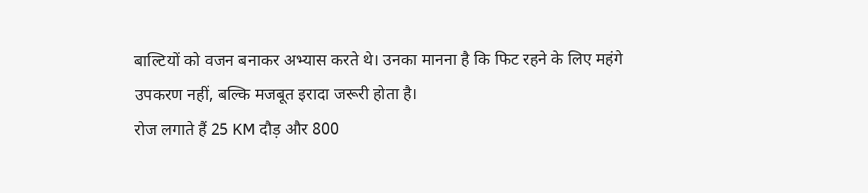बाल्टियों को वजन बनाकर अभ्यास करते थे। उनका मानना है कि फिट रहने के लिए महंगे उपकरण नहीं, बल्कि मजबूत इरादा जरूरी होता है।
रोज लगाते हैं 25 KM दौड़ और 800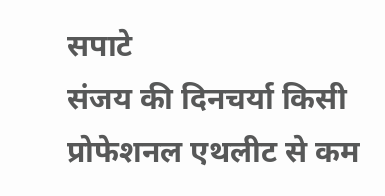सपाटे
संजय की दिनचर्या किसी प्रोफेशनल एथलीट से कम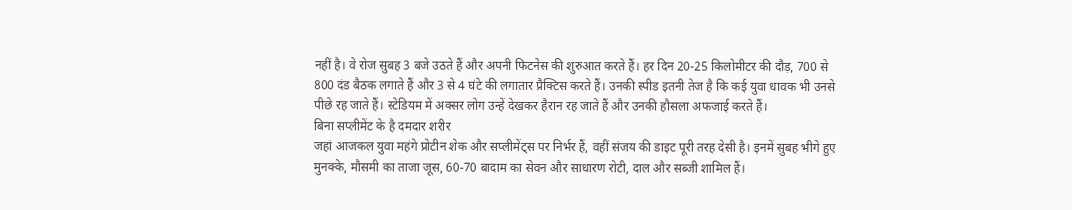नहीं है। वे रोज सुबह 3 बजे उठते हैं और अपनी फिटनेस की शुरुआत करते हैं। हर दिन 20-25 किलोमीटर की दौड़, 700 से 800 दंड बैठक लगाते हैं और 3 से 4 घंटे की लगातार प्रैक्टिस करते हैं। उनकी स्पीड इतनी तेज है कि कई युवा धावक भी उनसे पीछे रह जाते हैं। स्टेडियम में अक्सर लोग उन्हें देखकर हैरान रह जाते हैं और उनकी हौसला अफजाई करते हैं।
बिना सप्लीमेंट के है दमदार शरीर
जहां आजकल युवा महंगे प्रोटीन शेक और सप्लीमेंट्स पर निर्भर हैं, वहीं संजय की डाइट पूरी तरह देसी है। इनमें सुबह भीगे हुए मुनक्के, मौसमी का ताजा जूस, 60-70 बादाम का सेवन और साधारण रोटी, दाल और सब्जी शामिल हैं।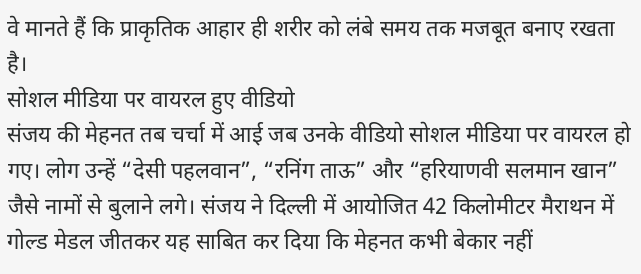वे मानते हैं कि प्राकृतिक आहार ही शरीर को लंबे समय तक मजबूत बनाए रखता है।
सोशल मीडिया पर वायरल हुए वीडियो
संजय की मेहनत तब चर्चा में आई जब उनके वीडियो सोशल मीडिया पर वायरल हो गए। लोग उन्हें “देसी पहलवान”, “रनिंग ताऊ” और “हरियाणवी सलमान खान” जैसे नामों से बुलाने लगे। संजय ने दिल्ली में आयोजित 42 किलोमीटर मैराथन में गोल्ड मेडल जीतकर यह साबित कर दिया कि मेहनत कभी बेकार नहीं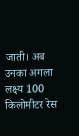जाती। अब उनका अगला लक्ष्य 100 किलोमीटर रेस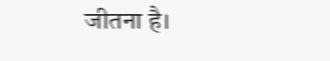जीतना है।